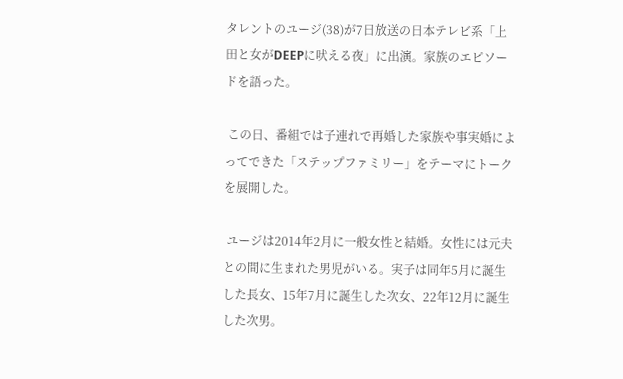タレントのユージ(38)が7日放送の日本テレビ系「上田と女がDEEPに吠える夜」に出演。家族のエピソードを語った。

 この日、番組では子連れで再婚した家族や事実婚によってできた「ステップファミリー」をテーマにトークを展開した。

 ユージは2014年2月に一般女性と結婚。女性には元夫との間に生まれた男児がいる。実子は同年5月に誕生した長女、15年7月に誕生した次女、22年12月に誕生した次男。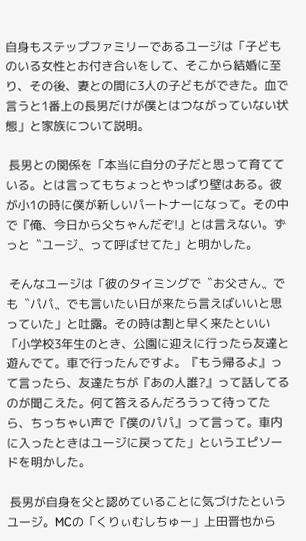自身もステップファミリーであるユージは「子どものいる女性とお付き合いをして、そこから結婚に至り、その後、妻との間に3人の子どもができた。血で言うと1番上の長男だけが僕とはつながっていない状態」と家族について説明。

 長男との関係を「本当に自分の子だと思って育てている。とは言ってもちょっとやっぱり壁はある。彼が小1の時に僕が新しいパートナーになって。その中で『俺、今日から父ちゃんだぞ!』とは言えない。ずっと〝ユージ〟って呼ばせてた」と明かした。

 そんなユージは「彼のタイミングで〝お父さん〟でも〝パパ〟でも言いたい日が来たら言えばいいと思っていた」と吐露。その時は割と早く来たといい「小学校3年生のとき、公園に迎えに行ったら友達と遊んでて。車で行ったんですよ。『もう帰るよ』って言ったら、友達たちが『あの人誰?』って話してるのが聞こえた。何て答えるんだろうって待ってたら、ちっちゃい声で『僕のパパ』って言って。車内に入ったときはユージに戻ってた」というエピソードを明かした。

 長男が自身を父と認めていることに気づけたというユージ。MCの「くりぃむしちゅー」上田晋也から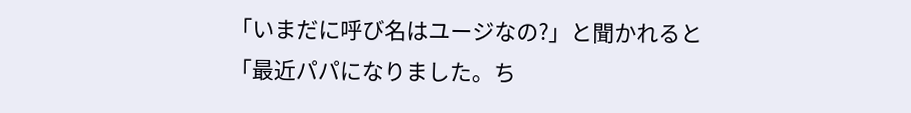「いまだに呼び名はユージなの?」と聞かれると「最近パパになりました。ち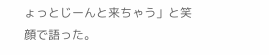ょっとじーんと来ちゃう」と笑顔で語った。